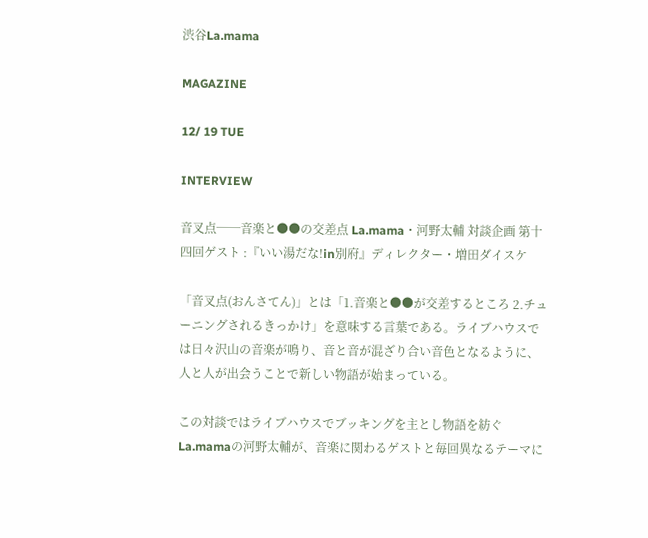渋谷La.mama

MAGAZINE

12/ 19 TUE

INTERVIEW

音叉点──音楽と●●の交差点 La.mama・河野太輔 対談企画 第十四回ゲスト :『いい湯だな!in別府』ディレクター・増田ダイスケ

「音叉点(おんさてん)」とは「1.音楽と●●が交差するところ 2.チューニングされるきっかけ」を意味する言葉である。ライブハウスでは日々沢山の音楽が鳴り、音と音が混ざり合い音色となるように、人と人が出会うことで新しい物語が始まっている。

この対談ではライブハウスでブッキングを主とし物語を紡ぐLa.mamaの河野太輔が、音楽に関わるゲストと毎回異なるテーマに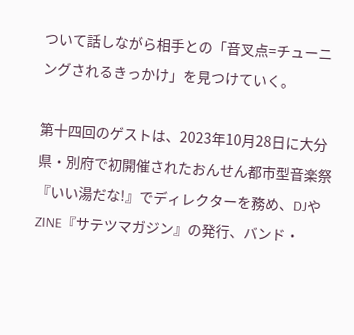ついて話しながら相手との「音叉点=チューニングされるきっかけ」を見つけていく。

第十四回のゲストは、2023年10月28日に大分県・別府で初開催されたおんせん都市型音楽祭『いい湯だな!』でディレクターを務め、DJやZINE『サテツマガジン』の発行、バンド・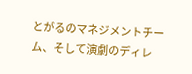とがるのマネジメントチーム、そして演劇のディレ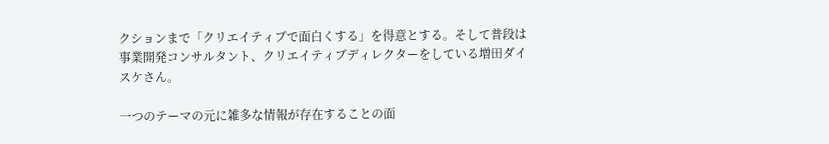クションまで「クリエイティブで面白くする」を得意とする。そして普段は事業開発コンサルタント、クリエイティブディレクターをしている増田ダイスケさん。

一つのテーマの元に雑多な情報が存在することの面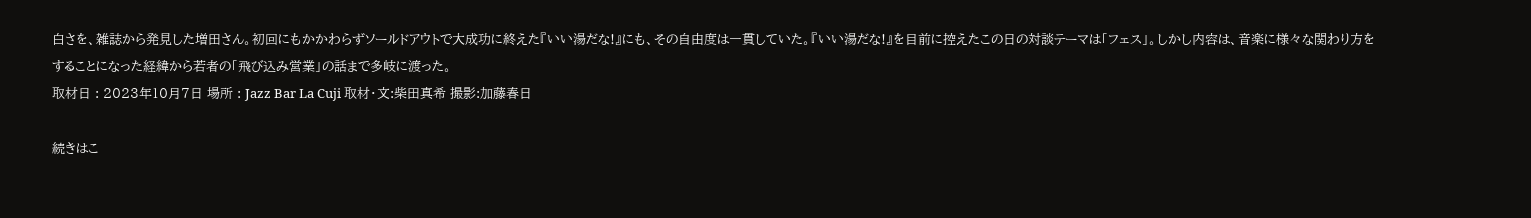白さを、雑誌から発見した増田さん。初回にもかかわらずソールドアウトで大成功に終えた『いい湯だな!』にも、その自由度は一貫していた。『いい湯だな!』を目前に控えたこの日の対談テーマは「フェス」。しかし内容は、音楽に様々な関わり方をすることになった経緯から若者の「飛び込み営業」の話まで多岐に渡った。
取材日 : 2023年10月7日 場所 : Jazz Bar La Cuji 取材・文:柴田真希 撮影:加藤春日

続きはこ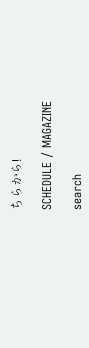ちらから!

SCHEDULE / MAGAZINE

search